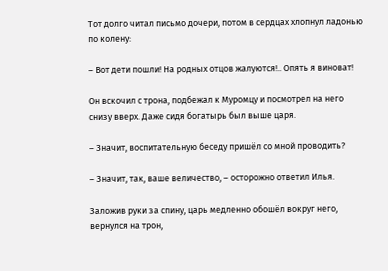Тот долго читал письмо дочери, потом в сердцах хлопнул ладонью по колену:

– Вот дети пошли! На родных отцов жалуются!.. Опять я виноват!

Он вскочил с трона, подбежал к Муромцу и посмотрел на него снизу вверх. Даже сидя богатырь был выше царя.

– Значит, воспитательную беседу пришёл со мной проводить?

– Значит, так, ваше величество, – осторожно ответил Илья.

Заложив руки за спину, царь медленно обошёл вокруг него, вернулся на трон,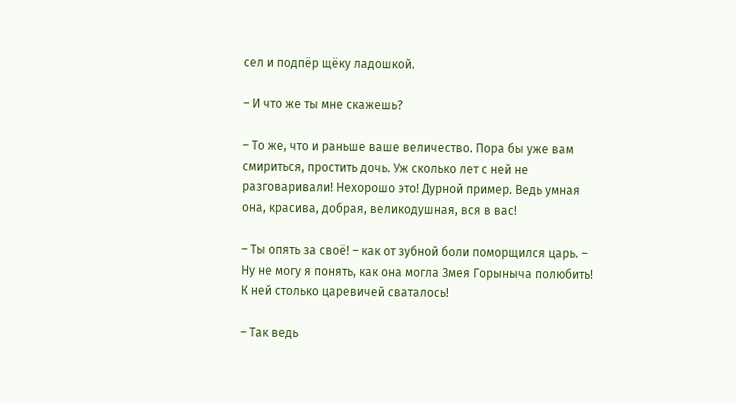сел и подпёр щёку ладошкой.

– И что же ты мне скажешь?

– То же, что и раньше ваше величество. Пора бы уже вам смириться, простить дочь. Уж сколько лет с ней не разговаривали! Нехорошо это! Дурной пример. Ведь умная она, красива, добрая, великодушная, вся в вас!

– Ты опять за своё! – как от зубной боли поморщился царь. – Ну не могу я понять, как она могла Змея Горыныча полюбить! К ней столько царевичей сваталось!

– Так ведь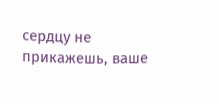сердцу не прикажешь, ваше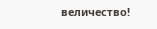величество!